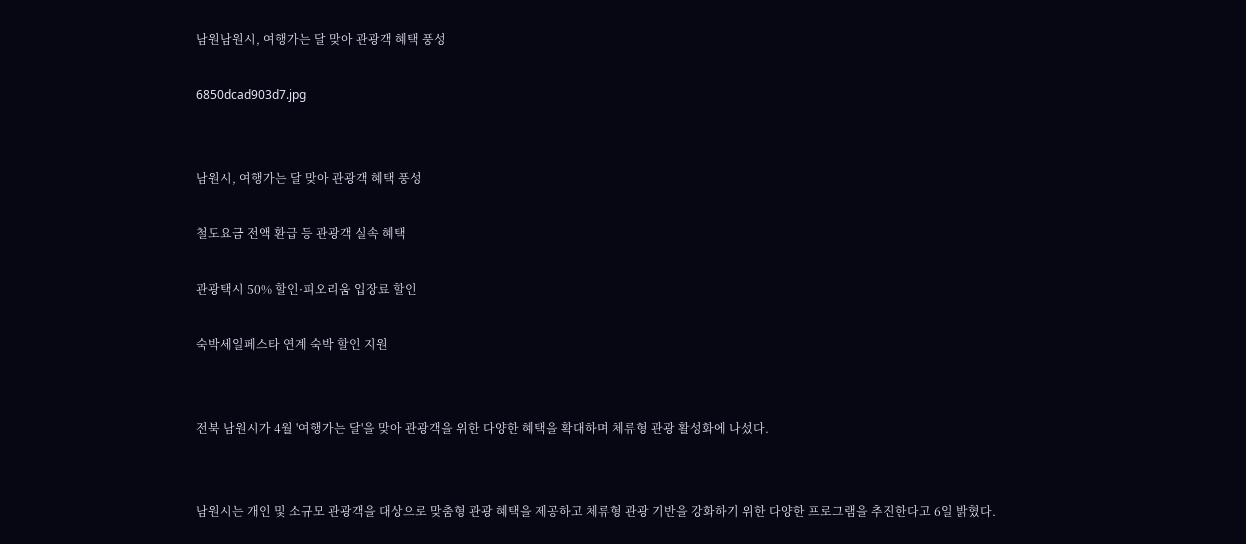남원남원시, 여행가는 달 맞아 관광객 혜택 풍성

6850dcad903d7.jpg


남원시, 여행가는 달 맞아 관광객 혜택 풍성

철도요금 전액 환급 등 관광객 실속 혜택

관광택시 50% 할인·피오리움 입장료 할인

숙박세일페스타 연계 숙박 할인 지원


전북 남원시가 4월 '여행가는 달'을 맞아 관광객을 위한 다양한 혜택을 확대하며 체류형 관광 활성화에 나섰다.


남원시는 개인 및 소규모 관광객을 대상으로 맞춤형 관광 혜택을 제공하고 체류형 관광 기반을 강화하기 위한 다양한 프로그램을 추진한다고 6일 밝혔다.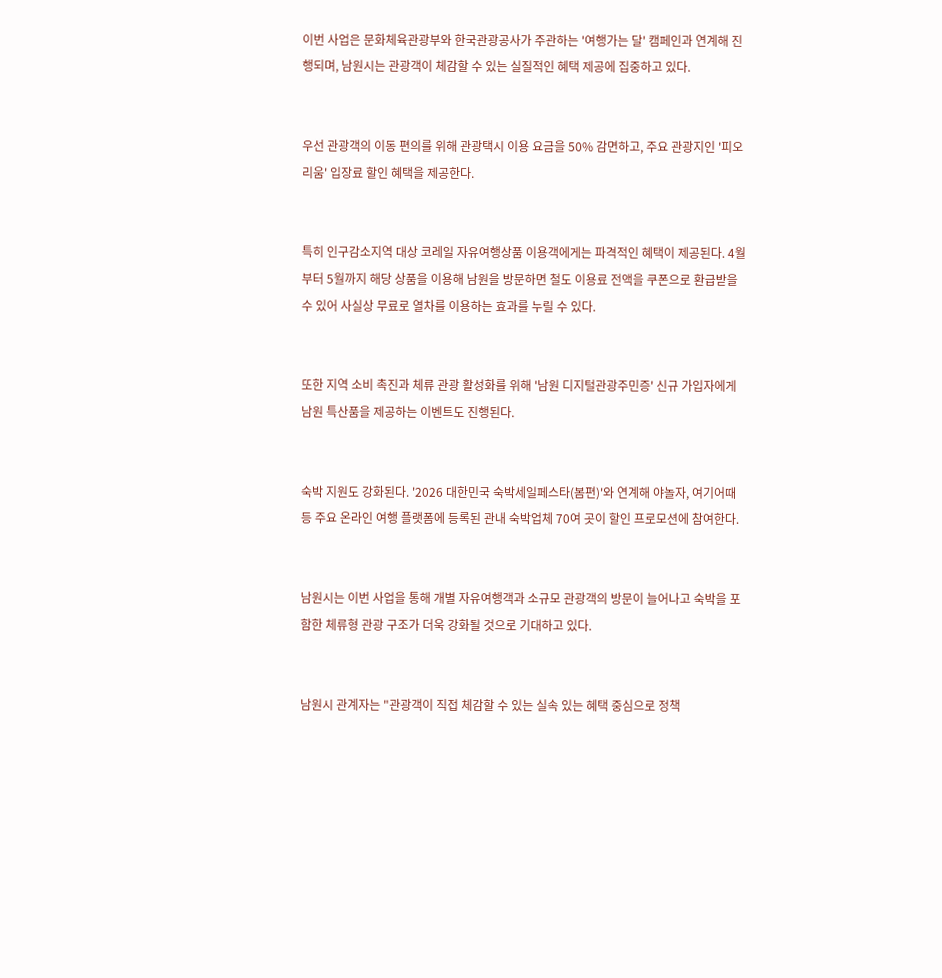이번 사업은 문화체육관광부와 한국관광공사가 주관하는 '여행가는 달' 캠페인과 연계해 진행되며, 남원시는 관광객이 체감할 수 있는 실질적인 혜택 제공에 집중하고 있다.


우선 관광객의 이동 편의를 위해 관광택시 이용 요금을 50% 감면하고, 주요 관광지인 '피오리움' 입장료 할인 혜택을 제공한다.


특히 인구감소지역 대상 코레일 자유여행상품 이용객에게는 파격적인 혜택이 제공된다. 4월부터 5월까지 해당 상품을 이용해 남원을 방문하면 철도 이용료 전액을 쿠폰으로 환급받을 수 있어 사실상 무료로 열차를 이용하는 효과를 누릴 수 있다.


또한 지역 소비 촉진과 체류 관광 활성화를 위해 '남원 디지털관광주민증' 신규 가입자에게 남원 특산품을 제공하는 이벤트도 진행된다.


숙박 지원도 강화된다. '2026 대한민국 숙박세일페스타(봄편)'와 연계해 야놀자, 여기어때 등 주요 온라인 여행 플랫폼에 등록된 관내 숙박업체 70여 곳이 할인 프로모션에 참여한다.


남원시는 이번 사업을 통해 개별 자유여행객과 소규모 관광객의 방문이 늘어나고 숙박을 포함한 체류형 관광 구조가 더욱 강화될 것으로 기대하고 있다.


남원시 관계자는 "관광객이 직접 체감할 수 있는 실속 있는 혜택 중심으로 정책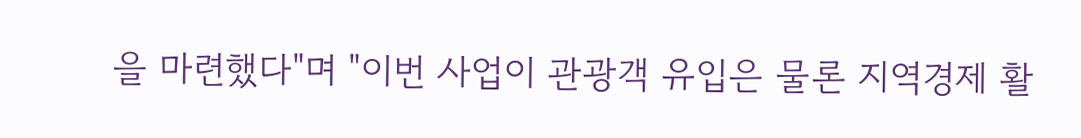을 마련했다"며 "이번 사업이 관광객 유입은 물론 지역경제 활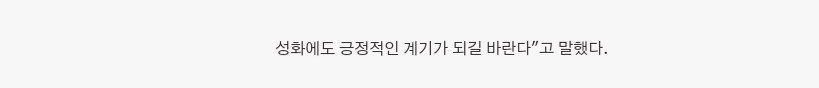성화에도 긍정적인 계기가 되길 바란다"고 말했다.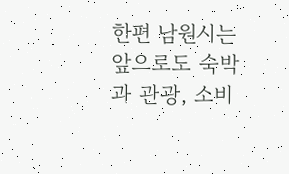한편 남원시는 앞으로도 숙박과 관광, 소비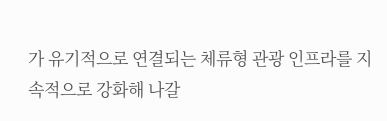가 유기적으로 연결되는 체류형 관광 인프라를 지속적으로 강화해 나갈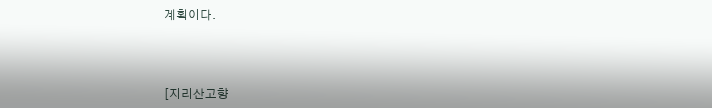계획이다.



[지리산고향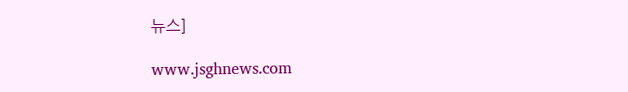뉴스]

www.jsghnews.com